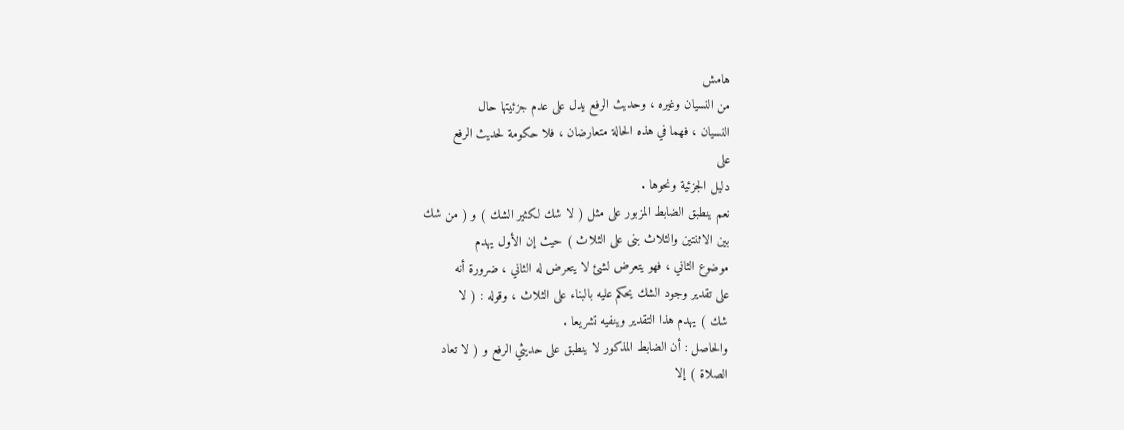هامش
من النسيان وغيره ، وحديث الرفع يدل على عدم جزئيتها حال
النسيان ، فهما في هذه الحالة متعارضان ، فلا حكومة لحديث الرفع
على
دليل الجزئية ونحوها .
نعم ينطبق الضابط المزبور على مثل ( لا شك لكثير الشك ) و ( من شك
بين الاثنتين والثلاث بنى على الثلاث ) حيث إن الأول يهدم
موضوع الثاني ، فهو يتعرض لشئ لا يتعرض له الثاني ، ضرورة أنه
على تقدير وجود الشك يحكم عليه بالبناء على الثلاث ، وقوله : ( لا
شك ) يهدم هذا التقدير وينفيه تشريعا .
والحاصل : أن الضابط المذكور لا ينطبق على حديثي الرفع و ( لا تعاد
الصلاة ) إلا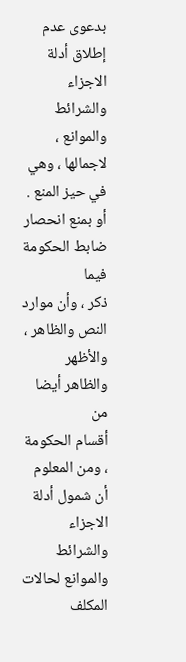بدعوى عدم إطلاق أدلة الاجزاء والشرائط والموانع ،
لاجمالها ، وهي في حيز المنع . أو بمنع انحصار ضابط الحكومة فيما
ذكر ، وأن موارد النص والظاهر ، والأظهر والظاهر أيضا من
أقسام الحكومة ، ومن المعلوم أن شمول أدلة الاجزاء والشرائط
والموانع لحالات المكلف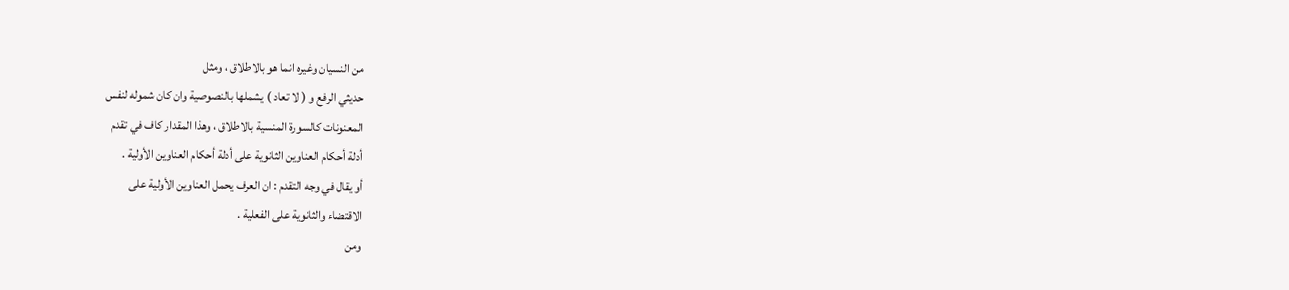من النسيان وغيره انما هو بالاطلاق ، ومثل
حديثي الرفع و ( لا تعاد ) يشملها بالنصوصية وان كان شموله لنفس
المعنونات كالسورة المنسية بالاطلاق ، وهذا المقدار كاف في تقدم
أدلة أحكام العناوين الثانوية على أدلة أحكام العناوين الأولية .
أو يقال في وجه التقدم : ان العرف يحمل العناوين الأولية على
الاقتضاء والثانوية على الفعلية .
ومن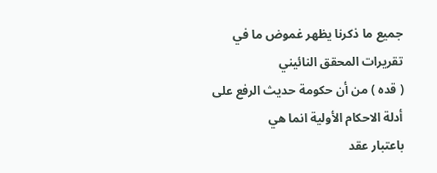جميع ما ذكرنا يظهر غموض ما في تقريرات المحقق النائيني
( قده ) من أن حكومة حديث الرفع على أدلة الاحكام الأولية انما هي
باعتبار عقد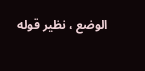الوضع ، نظير قوله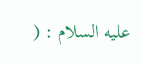عليه السلام : (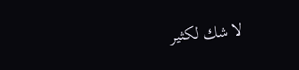لا شك لكثير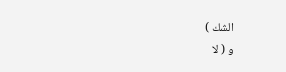الشك )
و ( لا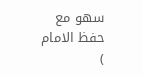سهو مع حفظ الامام )